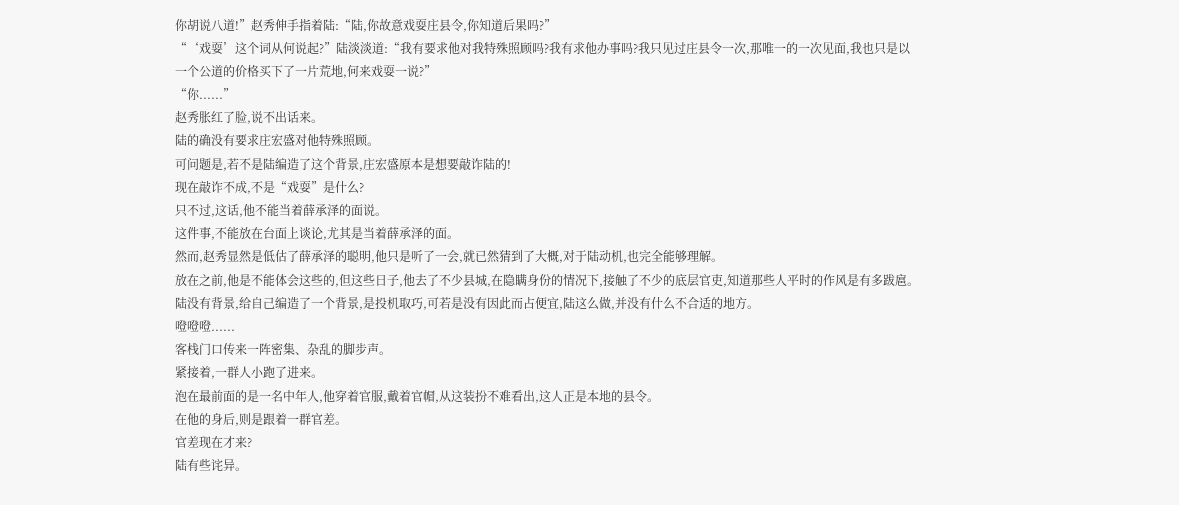你胡说八道!”赵秀伸手指着陆:“陆,你故意戏耍庄县令,你知道后果吗?”
“‘戏耍’这个词从何说起?”陆淡淡道:“我有要求他对我特殊照顾吗?我有求他办事吗?我只见过庄县令一次,那唯一的一次见面,我也只是以一个公道的价格买下了一片荒地,何来戏耍一说?”
“你......”
赵秀胀红了脸,说不出话来。
陆的确没有要求庄宏盛对他特殊照顾。
可问题是,若不是陆编造了这个背景,庄宏盛原本是想要敲诈陆的!
现在敲诈不成,不是“戏耍”是什么?
只不过,这话,他不能当着薛承泽的面说。
这件事,不能放在台面上谈论,尤其是当着薛承泽的面。
然而,赵秀显然是低估了薛承泽的聪明,他只是听了一会,就已然猜到了大概,对于陆动机,也完全能够理解。
放在之前,他是不能体会这些的,但这些日子,他去了不少县城,在隐瞒身份的情况下,接触了不少的底层官吏,知道那些人平时的作风是有多跋扈。
陆没有背景,给自己编造了一个背景,是投机取巧,可若是没有因此而占便宜,陆这么做,并没有什么不合适的地方。
噔噔噔......
客栈门口传来一阵密集、杂乱的脚步声。
紧接着,一群人小跑了进来。
泡在最前面的是一名中年人,他穿着官服,戴着官帽,从这装扮不难看出,这人正是本地的县令。
在他的身后,则是跟着一群官差。
官差现在才来?
陆有些诧异。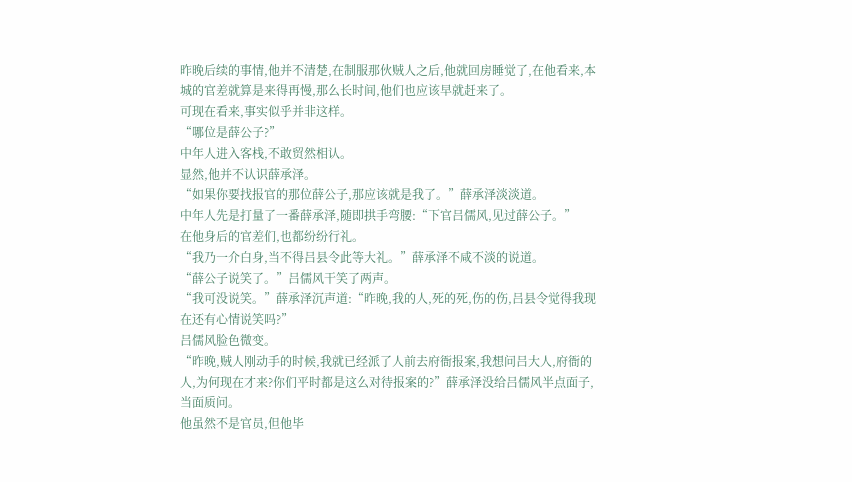昨晚后续的事情,他并不清楚,在制服那伙贼人之后,他就回房睡觉了,在他看来,本城的官差就算是来得再慢,那么长时间,他们也应该早就赶来了。
可现在看来,事实似乎并非这样。
“哪位是薛公子?”
中年人进入客栈,不敢贸然相认。
显然,他并不认识薛承泽。
“如果你要找报官的那位薛公子,那应该就是我了。”薛承泽淡淡道。
中年人先是打量了一番薛承泽,随即拱手弯腰:“下官吕儒风,见过薛公子。”
在他身后的官差们,也都纷纷行礼。
“我乃一介白身,当不得吕县令此等大礼。”薛承泽不咸不淡的说道。
“薛公子说笑了。”吕儒风干笑了两声。
“我可没说笑。”薛承泽沉声道:“昨晚,我的人,死的死,伤的伤,吕县令觉得我现在还有心情说笑吗?”
吕儒风脸色微变。
“昨晚,贼人刚动手的时候,我就已经派了人前去府衙报案,我想问吕大人,府衙的人,为何现在才来?你们平时都是这么对待报案的?”薛承泽没给吕儒风半点面子,当面质问。
他虽然不是官员,但他毕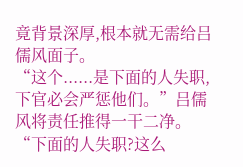竟背景深厚,根本就无需给吕儒风面子。
“这个......是下面的人失职,下官必会严惩他们。”吕儒风将责任推得一干二净。
“下面的人失职?这么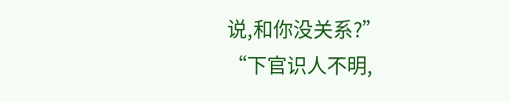说,和你没关系?”
“下官识人不明,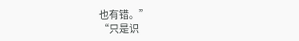也有错。”
“只是识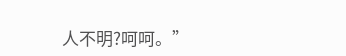人不明?呵呵。”